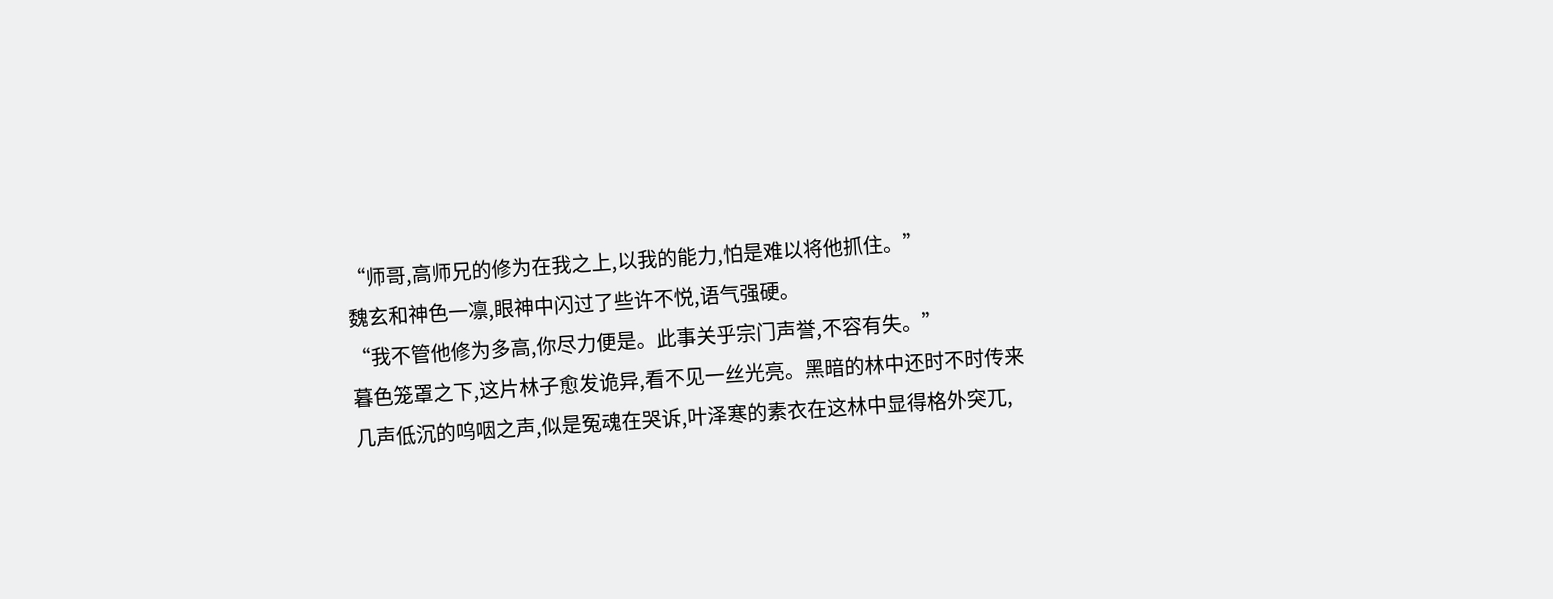“师哥,高师兄的修为在我之上,以我的能力,怕是难以将他抓住。”
魏玄和神色一凛,眼神中闪过了些许不悦,语气强硬。
“我不管他修为多高,你尽力便是。此事关乎宗门声誉,不容有失。”
暮色笼罩之下,这片林子愈发诡异,看不见一丝光亮。黑暗的林中还时不时传来几声低沉的呜咽之声,似是冤魂在哭诉,叶泽寒的素衣在这林中显得格外突兀,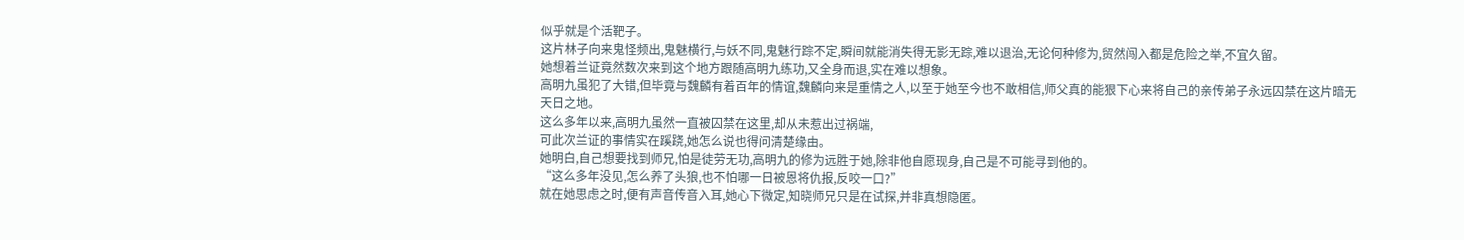似乎就是个活靶子。
这片林子向来鬼怪频出,鬼魅横行,与妖不同,鬼魅行踪不定,瞬间就能消失得无影无踪,难以退治,无论何种修为,贸然闯入都是危险之举,不宜久留。
她想着兰证竟然数次来到这个地方跟随高明九练功,又全身而退,实在难以想象。
高明九虽犯了大错,但毕竟与魏麟有着百年的情谊,魏麟向来是重情之人,以至于她至今也不敢相信,师父真的能狠下心来将自己的亲传弟子永远囚禁在这片暗无天日之地。
这么多年以来,高明九虽然一直被囚禁在这里,却从未惹出过祸端,
可此次兰证的事情实在蹊跷,她怎么说也得问清楚缘由。
她明白,自己想要找到师兄,怕是徒劳无功,高明九的修为远胜于她,除非他自愿现身,自己是不可能寻到他的。
“这么多年没见,怎么养了头狼,也不怕哪一日被恩将仇报,反咬一口?”
就在她思虑之时,便有声音传音入耳,她心下微定,知晓师兄只是在试探,并非真想隐匿。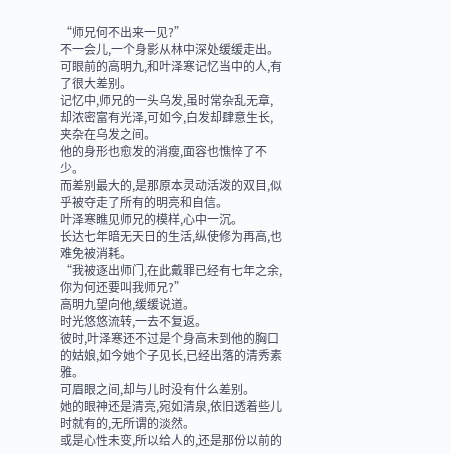“师兄何不出来一见?”
不一会儿,一个身影从林中深处缓缓走出。
可眼前的高明九,和叶泽寒记忆当中的人,有了很大差别。
记忆中,师兄的一头乌发,虽时常杂乱无章,却浓密富有光泽,可如今,白发却肆意生长,夹杂在乌发之间。
他的身形也愈发的消瘦,面容也憔悴了不少。
而差别最大的,是那原本灵动活泼的双目,似乎被夺走了所有的明亮和自信。
叶泽寒瞧见师兄的模样,心中一沉。
长达七年暗无天日的生活,纵使修为再高,也难免被消耗。
“我被逐出师门,在此戴罪已经有七年之余,你为何还要叫我师兄?”
高明九望向他,缓缓说道。
时光悠悠流转,一去不复返。
彼时,叶泽寒还不过是个身高未到他的胸口的姑娘,如今她个子见长,已经出落的清秀素雅。
可眉眼之间,却与儿时没有什么差别。
她的眼神还是清亮,宛如清泉,依旧透着些儿时就有的,无所谓的淡然。
或是心性未变,所以给人的,还是那份以前的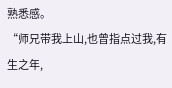熟悉感。
“师兄带我上山,也曾指点过我,有生之年,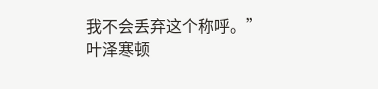我不会丢弃这个称呼。”
叶泽寒顿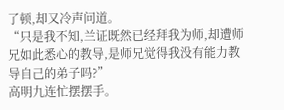了顿,却又冷声问道。
“只是我不知,兰证既然已经拜我为师,却遭师兄如此悉心的教导,是师兄觉得我没有能力教导自己的弟子吗?”
高明九连忙摆摆手。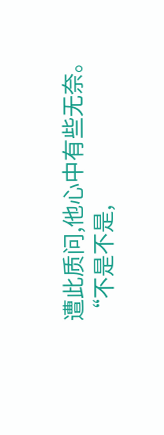遭此质问,他心中有些无奈。
“不是不是,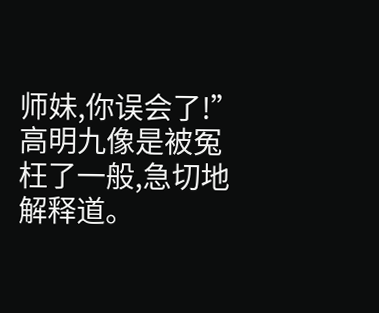师妹,你误会了!”
高明九像是被冤枉了一般,急切地解释道。